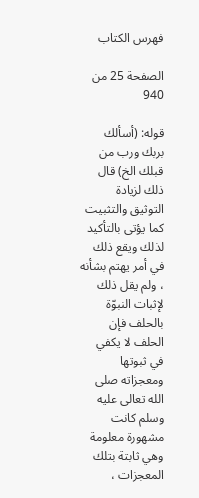فهرس الكتاب

الصفحة 25 من 940

قوله: (أسألك بربك ورب من قبلك الخ) قال ذلك لزيادة التوثيق والتثبيت كما يؤتى بالتأكيد لذلك ويقع ذلك في أمر يهتم بشأنه ، ولم يقل ذلك لإثبات النبوّة بالحلف فإن الحلف لا يكفي في ثبوتها ومعجزاته صلى الله تعالى عليه وسلم كانت مشهورة معلومة وهي ثابتة بتلك المعجزات ،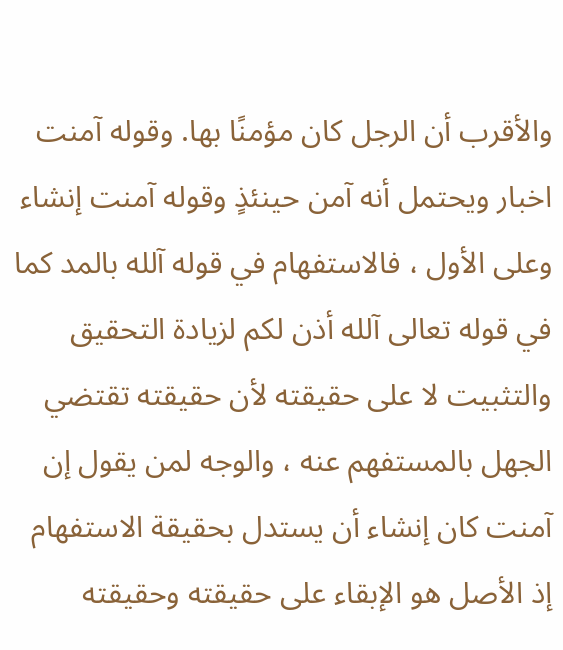والأقرب أن الرجل كان مؤمنًا بها. وقوله آمنت اخبار ويحتمل أنه آمن حينئذٍ وقوله آمنت إنشاء وعلى الأول ، فالاستفهام في قوله آلله بالمد كما في قوله تعالى آلله أذن لكم لزيادة التحقيق والتثبيت لا على حقيقته لأن حقيقته تقتضي الجهل بالمستفهم عنه ، والوجه لمن يقول إن آمنت كان إنشاء أن يستدل بحقيقة الاستفهام إذ الأصل هو الإبقاء على حقيقته وحقيقته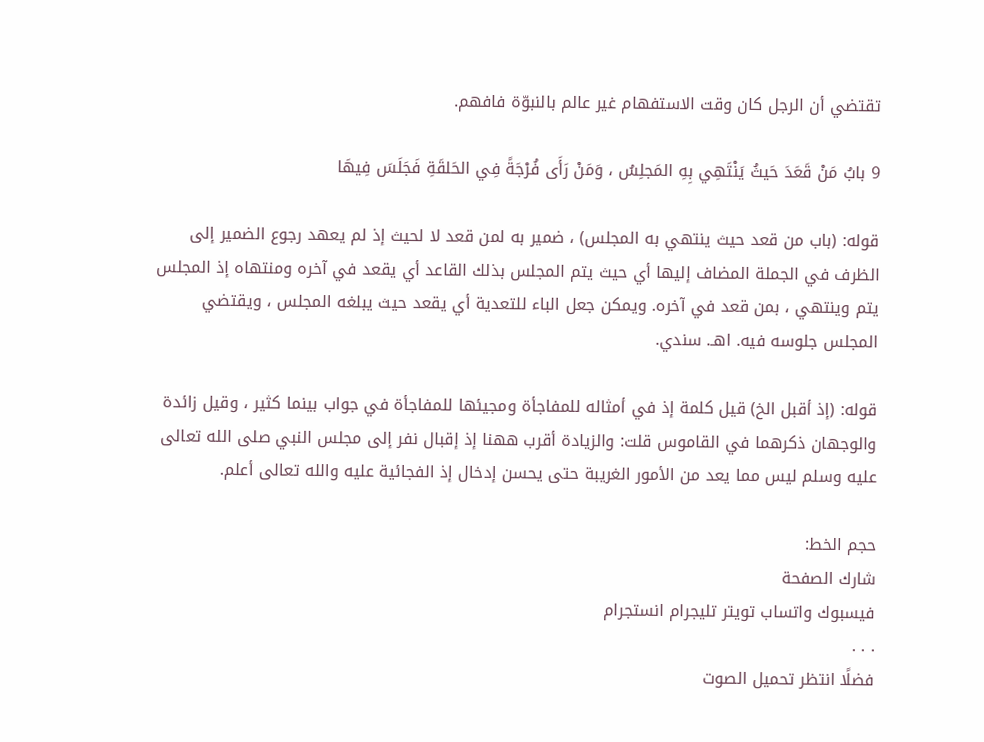تقتضي أن الرجل كان وقت الاستفهام غير عالم بالنبوّة فافهم.

9 بابُ مَنْ قَعَدَ حَيثُ يَنْتَهِي بِهِ المَجلِسُ ، وَمَنْ رَأَى فُرْجَةً فِي الحَلقَةِ فَجَلَسَ فِيهَا

قوله: (باب من قعد حيث ينتهي به المجلس) ، ضمير به لمن قعد لا لحيث إذ لم يعهد رجوع الضمير إلى الظرف في الجملة المضاف إليها أي حيث يتم المجلس بذلك القاعد أي يقعد في آخره ومنتهاه إذ المجلس يتم وينتهي ، بمن قعد في آخره. ويمكن جعل الباء للتعدية أي يقعد حيث يبلغه المجلس ، ويقتضي المجلس جلوسه فيه. اهـ. سندي.

قوله: (إذ أقبل الخ) قيل كلمة إذ في أمثاله للمفاجأة ومجيئها للمفاجأة في جواب بينما كثير ، وقيل زائدة والوجهان ذكرهما في القاموس قلت: والزيادة أقرب ههنا إذ إقبال نفر إلى مجلس النبي صلى الله تعالى عليه وسلم ليس مما يعد من الأمور الغريبة حتى يحسن إدخال إذ الفجائية عليه والله تعالى أعلم.

حجم الخط:
شارك الصفحة
فيسبوك واتساب تويتر تليجرام انستجرام
. . .
فضلًا انتظر تحميل الصوت